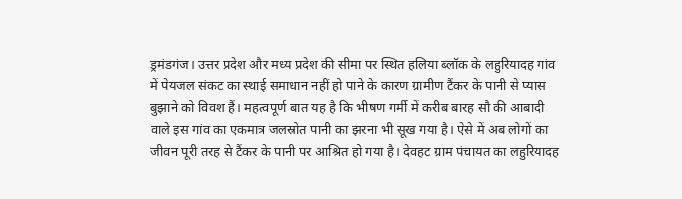ड्रमंडगंज। उत्तर प्रदेश और मध्य प्रदेश की सीमा पर स्थित हलिया ब्लॉक के लहुरियादह गांव में पेयजल संकट का स्थाई समाधान नहीं हो पाने के कारण ग्रामीण टैंकर के पानी से प्यास बुझाने को विवश हैं। महत्वपूर्ण बात यह है कि भीषण गर्मी में करीब बारह सौ की आबादी वाले इस गांव का एकमात्र जलस्रोत पानी का झरना भी सूख गया है। ऐसे में अब लोगों का जीवन पूरी तरह से टैंकर के पानी पर आश्रित हो गया है। देवहट ग्राम पंचायत का लहुरियादह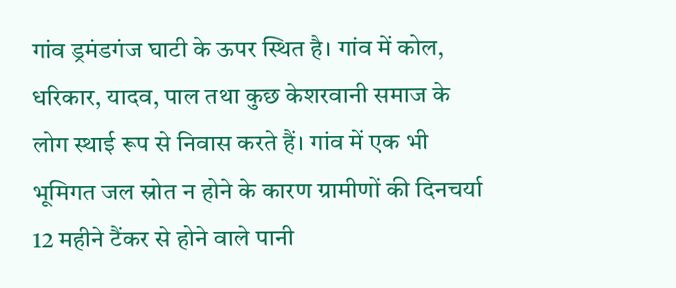गांव ड्रमंडगंज घाटी के ऊपर स्थित है। गांव में कोल, धरिकार, यादव, पाल तथा कुछ केशरवानी समाज के लोग स्थाई रूप से निवास करते हैं। गांव में एक भी भूमिगत जल स्रोत न होने के कारण ग्रामीणों की दिनचर्या 12 महीने टैंकर से होने वाले पानी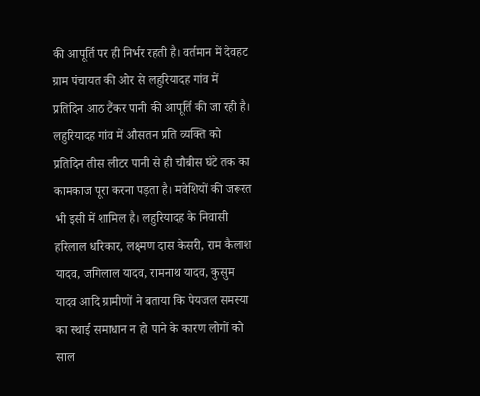की आपूर्ति पर ही निर्भर रहती है। वर्तमान में देवहट ग्राम पंचायत की ओर से लहुरियादह गांव में प्रतिदिन आठ टैंकर पानी की आपूर्ति की जा रही है। लहुरियादह गांव में औसतन प्रति व्यक्ति को प्रतिदिन तीस लीटर पानी से ही चौबीस घंटे तक का कामकाज पूरा करना पड़ता है। मवेशियों की जरूरत भी इसी में शामिल है। लहुरियादह के निवासी हरिलाल धरिकार, लक्ष्मण दास केसरी, राम कैलाश यादव, जगिलाल यादव, रामनाथ यादव, कुसुम यादव आदि ग्रामीणों ने बताया कि पेयजल समस्या का स्थाई समाधान न हो पाने के कारण लोगों को साल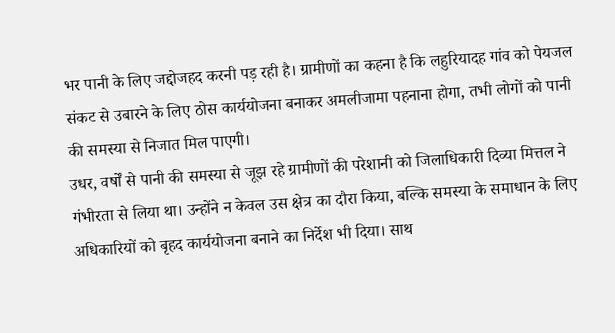भर पानी के लिए जद्दोजहद करनी पड़ रही है। ग्रामीणों का कहना है कि लहुरियादह गांव को पेयजल संकट से उबारने के लिए ठोस कार्ययोजना बनाकर अमलीजामा पहनाना होगा, तभी लोगों को पानी की समस्या से निजात मिल पाएगी।
उधर, वर्षों से पानी की समस्या से जूझ रहे ग्रामीणों की परेशानी को जिलाधिकारी दिव्या मित्तल ने गंभीरता से लिया था। उन्होंने न केवल उस क्षेत्र का दौरा किया, बल्कि समस्या के समाधान के लिए अधिकारियों को बृहद कार्ययोजना बनाने का निर्देश भी दिया। साथ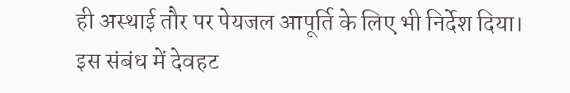ही अस्थाई तौर पर पेयजल आपूर्ति के लिए भी निर्देश दिया। इस संबंध में देवहट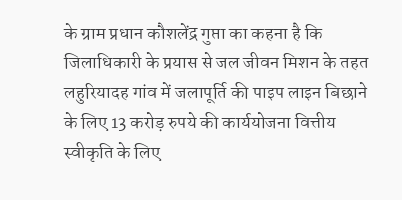के ग्राम प्रधान कौशलेंद्र गुप्ता का कहना है कि जिलाधिकारी के प्रयास से जल जीवन मिशन के तहत लहुरियादह गांव में जलापूर्ति की पाइप लाइन बिछाने के लिए 13 करोड़ रुपये की कार्ययोजना वित्तीय स्वीकृति के लिए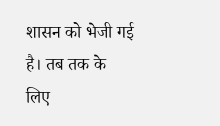शासन को भेजी गई है। तब तक के लिए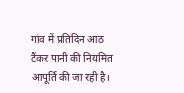गांव में प्रतिदिन आठ टैंकर पानी की नियमित आपूर्ति की जा रही है।